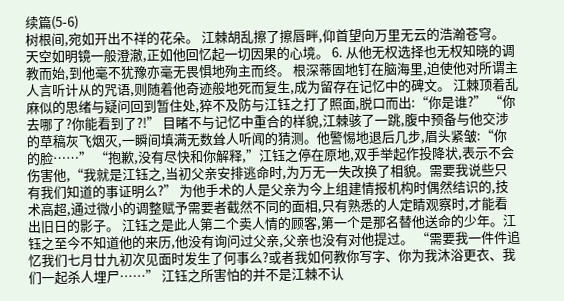续篇(5-6)
树根间,宛如开出不祥的花朵。 江棘胡乱擦了擦唇畔,仰首望向万里无云的浩瀚苍穹。 天空如明镜一般澄澈,正如他回忆起一切因果的心境。 6. 从他无权选择也无权知晓的调教而始,到他毫不犹豫亦毫无畏惧地殉主而终。 根深蒂固地钉在脑海里,迫使他对所谓主人言听计从的咒语,则随着他奇迹般地死而复生,成为留存在记忆中的碑文。 江棘顶着乱麻似的思绪与疑问回到暂住处,猝不及防与江钰之打了照面,脱口而出:“你是谁?” “你去哪了?你能看到了?!” 目睹不与记忆中重合的样貌,江棘骇了一跳,腹中预备与他交涉的草稿灰飞烟灭,一瞬间填满无数耸人听闻的猜测。他警惕地退后几步,眉头紧皱:“你的脸……” “抱歉,没有尽快和你解释,”江钰之停在原地,双手举起作投降状,表示不会伤害他,“我就是江钰之,当初父亲安排逃命时,为万无一失改换了相貌。需要我说些只有我们知道的事证明么?” 为他手术的人是父亲为今上组建情报机构时偶然结识的,技术高超,通过微小的调整赋予需要者截然不同的面相,只有熟悉的人定睛观察时,才能看出旧日的影子。 江钰之是此人第二个卖人情的顾客,第一个是那名替他送命的少年。江钰之至今不知道他的来历,他没有询问过父亲,父亲也没有对他提过。 “需要我一件件追忆我们七月廿九初次见面时发生了何事么?或者我如何教你写字、你为我沐浴更衣、我们一起杀人埋尸……” 江钰之所害怕的并不是江棘不认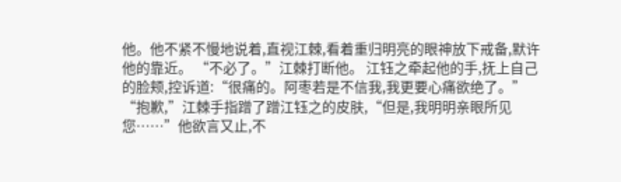他。他不紧不慢地说着,直视江棘,看着重归明亮的眼神放下戒备,默许他的靠近。 “不必了。”江棘打断他。 江钰之牵起他的手,抚上自己的脸颊,控诉道:“很痛的。阿枣若是不信我,我更要心痛欲绝了。” “抱歉,”江棘手指蹭了蹭江钰之的皮肤,“但是,我明明亲眼所见您……”他欲言又止,不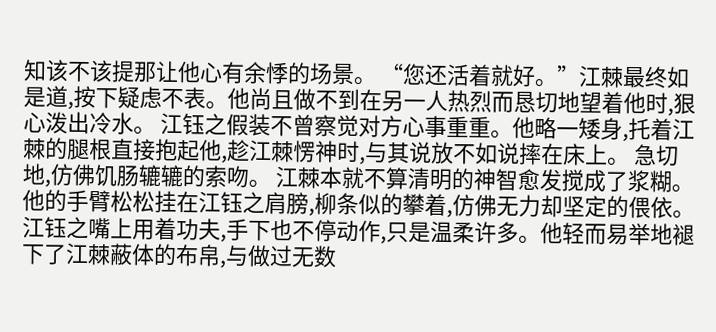知该不该提那让他心有余悸的场景。 “您还活着就好。”江棘最终如是道,按下疑虑不表。他尚且做不到在另一人热烈而恳切地望着他时,狠心泼出冷水。 江钰之假装不曾察觉对方心事重重。他略一矮身,托着江棘的腿根直接抱起他,趁江棘愣神时,与其说放不如说摔在床上。 急切地,仿佛饥肠辘辘的索吻。 江棘本就不算清明的神智愈发搅成了浆糊。他的手臂松松挂在江钰之肩膀,柳条似的攀着,仿佛无力却坚定的偎依。 江钰之嘴上用着功夫,手下也不停动作,只是温柔许多。他轻而易举地褪下了江棘蔽体的布帛,与做过无数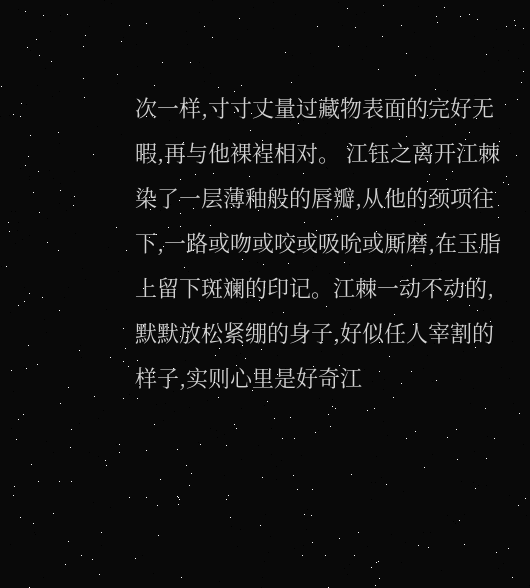次一样,寸寸丈量过藏物表面的完好无暇,再与他裸裎相对。 江钰之离开江棘染了一层薄釉般的唇瓣,从他的颈项往下,一路或吻或咬或吸吮或厮磨,在玉脂上留下斑斓的印记。江棘一动不动的,默默放松紧绷的身子,好似任人宰割的样子,实则心里是好奇江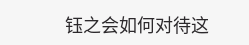钰之会如何对待这